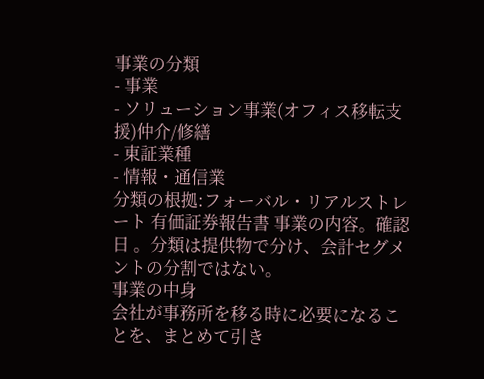事業の分類
- 事業
- ソリューション事業(オフィス移転支援)仲介/修繕
- 東証業種
- 情報・通信業
分類の根拠:フォーバル・リアルストレート 有価証券報告書 事業の内容。確認日 。分類は提供物で分け、会計セグメントの分割ではない。
事業の中身
会社が事務所を移る時に必要になることを、まとめて引き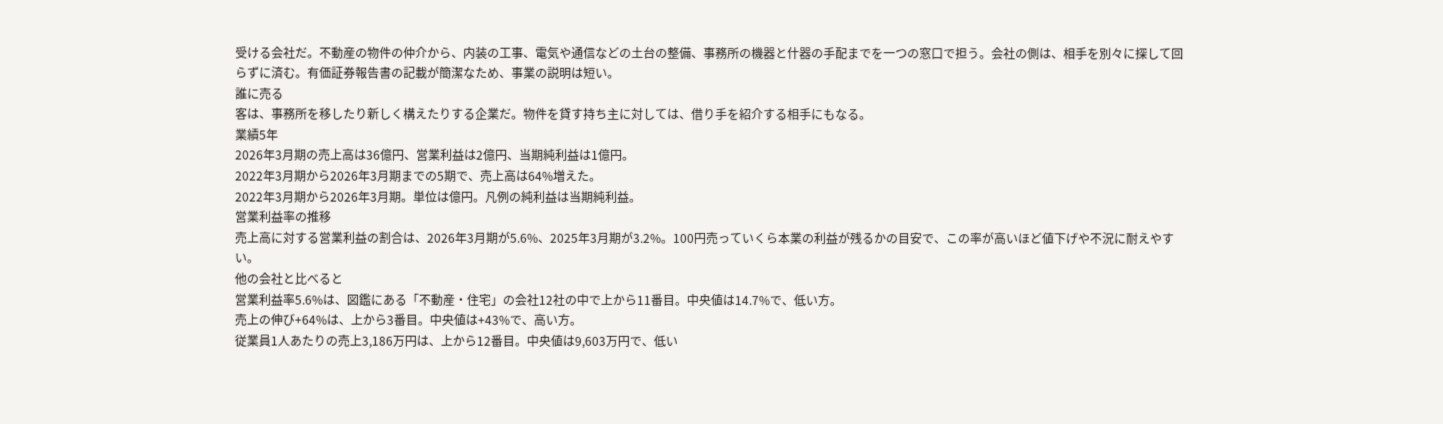受ける会社だ。不動産の物件の仲介から、内装の工事、電気や通信などの土台の整備、事務所の機器と什器の手配までを一つの窓口で担う。会社の側は、相手を別々に探して回らずに済む。有価証券報告書の記載が簡潔なため、事業の説明は短い。
誰に売る
客は、事務所を移したり新しく構えたりする企業だ。物件を貸す持ち主に対しては、借り手を紹介する相手にもなる。
業績5年
2026年3月期の売上高は36億円、営業利益は2億円、当期純利益は1億円。
2022年3月期から2026年3月期までの5期で、売上高は64%増えた。
2022年3月期から2026年3月期。単位は億円。凡例の純利益は当期純利益。
営業利益率の推移
売上高に対する営業利益の割合は、2026年3月期が5.6%、2025年3月期が3.2%。100円売っていくら本業の利益が残るかの目安で、この率が高いほど値下げや不況に耐えやすい。
他の会社と比べると
営業利益率5.6%は、図鑑にある「不動産・住宅」の会社12社の中で上から11番目。中央値は14.7%で、低い方。
売上の伸び+64%は、上から3番目。中央値は+43%で、高い方。
従業員1人あたりの売上3,186万円は、上から12番目。中央値は9,603万円で、低い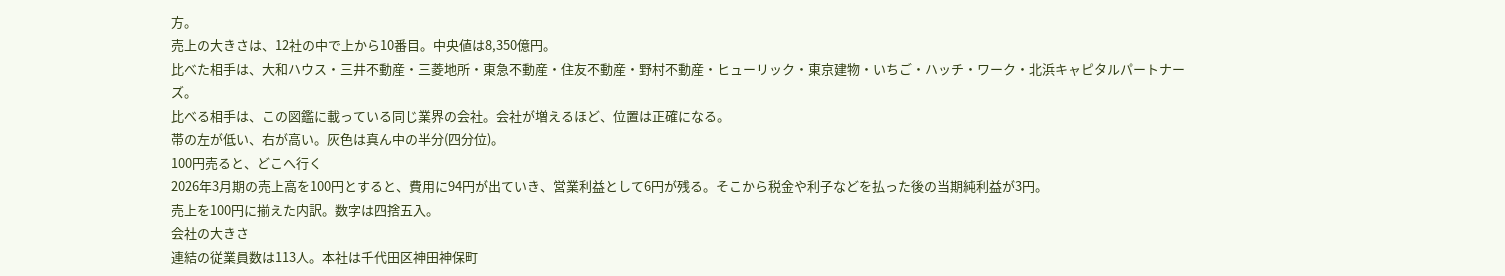方。
売上の大きさは、12社の中で上から10番目。中央値は8,350億円。
比べた相手は、大和ハウス・三井不動産・三菱地所・東急不動産・住友不動産・野村不動産・ヒューリック・東京建物・いちご・ハッチ・ワーク・北浜キャピタルパートナーズ。
比べる相手は、この図鑑に載っている同じ業界の会社。会社が増えるほど、位置は正確になる。
帯の左が低い、右が高い。灰色は真ん中の半分(四分位)。
100円売ると、どこへ行く
2026年3月期の売上高を100円とすると、費用に94円が出ていき、営業利益として6円が残る。そこから税金や利子などを払った後の当期純利益が3円。
売上を100円に揃えた内訳。数字は四捨五入。
会社の大きさ
連結の従業員数は113人。本社は千代田区神田神保町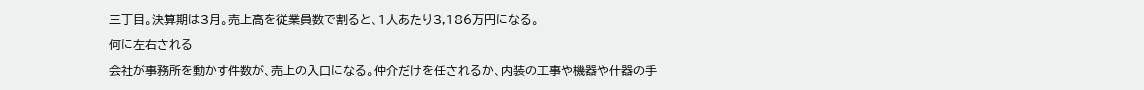三丁目。決算期は3月。売上高を従業員数で割ると、1人あたり3,186万円になる。
何に左右される
会社が事務所を動かす件数が、売上の入口になる。仲介だけを任されるか、内装の工事や機器や什器の手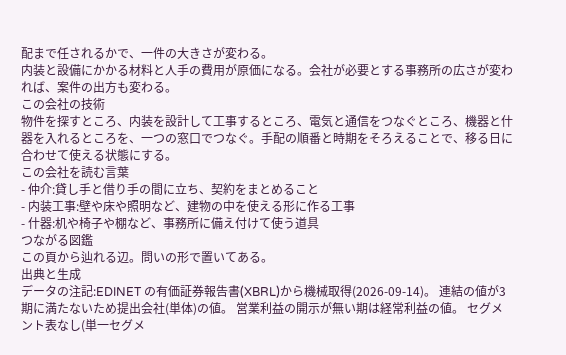配まで任されるかで、一件の大きさが変わる。
内装と設備にかかる材料と人手の費用が原価になる。会社が必要とする事務所の広さが変われば、案件の出方も変わる。
この会社の技術
物件を探すところ、内装を設計して工事するところ、電気と通信をつなぐところ、機器と什器を入れるところを、一つの窓口でつなぐ。手配の順番と時期をそろえることで、移る日に合わせて使える状態にする。
この会社を読む言葉
- 仲介:貸し手と借り手の間に立ち、契約をまとめること
- 内装工事:壁や床や照明など、建物の中を使える形に作る工事
- 什器:机や椅子や棚など、事務所に備え付けて使う道具
つながる図鑑
この頁から辿れる辺。問いの形で置いてある。
出典と生成
データの注記:EDINET の有価証券報告書(XBRL)から機械取得(2026-09-14)。 連結の値が3期に満たないため提出会社(単体)の値。 営業利益の開示が無い期は経常利益の値。 セグメント表なし(単一セグメ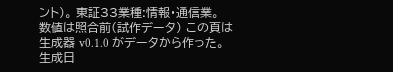ント)。 東証33業種:情報・通信業。
数値は照合前(試作データ) この頁は生成器 v0.1.0 がデータから作った。生成日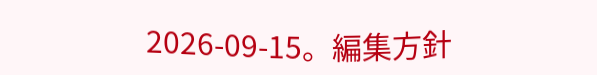2026-09-15。編集方針